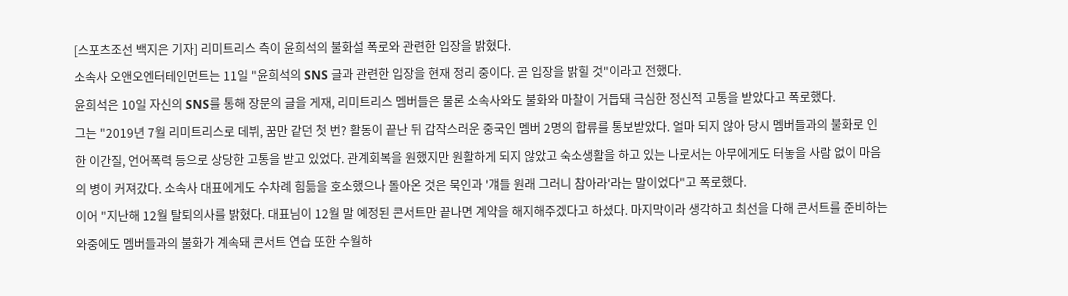[스포츠조선 백지은 기자] 리미트리스 측이 윤희석의 불화설 폭로와 관련한 입장을 밝혔다.
소속사 오앤오엔터테인먼트는 11일 "윤희석의 SNS 글과 관련한 입장을 현재 정리 중이다. 곧 입장을 밝힐 것"이라고 전했다.
윤희석은 10일 자신의 SNS를 통해 장문의 글을 게재, 리미트리스 멤버들은 물론 소속사와도 불화와 마찰이 거듭돼 극심한 정신적 고통을 받았다고 폭로했다.
그는 "2019년 7월 리미트리스로 데뷔, 꿈만 같던 첫 번? 활동이 끝난 뒤 갑작스러운 중국인 멤버 2명의 합류를 통보받았다. 얼마 되지 않아 당시 멤버들과의 불화로 인한 이간질, 언어폭력 등으로 상당한 고통을 받고 있었다. 관계회복을 원했지만 원활하게 되지 않았고 숙소생활을 하고 있는 나로서는 아무에게도 터놓을 사람 없이 마음의 병이 커져갔다. 소속사 대표에게도 수차례 힘듦을 호소했으나 돌아온 것은 묵인과 '걔들 원래 그러니 참아라'라는 말이었다"고 폭로했다.
이어 "지난해 12월 탈퇴의사를 밝혔다. 대표님이 12월 말 예정된 콘서트만 끝나면 계약을 해지해주겠다고 하셨다. 마지막이라 생각하고 최선을 다해 콘서트를 준비하는 와중에도 멤버들과의 불화가 계속돼 콘서트 연습 또한 수월하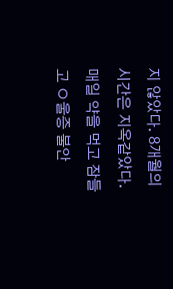지 않았다. 8개월의 시간은 지옥같았다. 매일 약을 먹고 잠들고 ㅇ울증 불안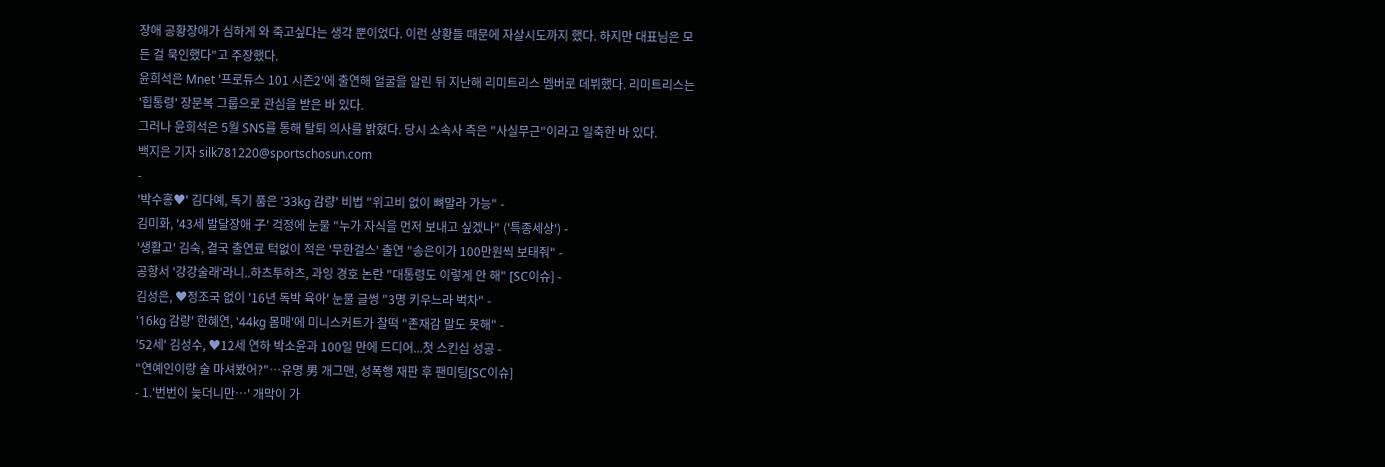장애 공황장애가 심하게 와 죽고싶다는 생각 뿐이었다. 이런 상황들 때문에 자살시도까지 했다. 하지만 대표님은 모든 걸 묵인했다"고 주장했다.
윤희석은 Mnet '프로듀스 101 시즌2'에 출연해 얼굴을 알린 뒤 지난해 리미트리스 멤버로 데뷔했다. 리미트리스는 '힙통령' 장문복 그룹으로 관심을 받은 바 있다.
그러나 윤희석은 5월 SNS를 통해 탈퇴 의사를 밝혔다. 당시 소속사 측은 "사실무근"이라고 일축한 바 있다.
백지은 기자 silk781220@sportschosun.com
-
'박수홍♥' 김다예, 독기 품은 '33kg 감량' 비법 "위고비 없이 뼈말라 가능" -
김미화, '43세 발달장애 子' 걱정에 눈물 "누가 자식을 먼저 보내고 싶겠나" ('특종세상') -
'생활고' 김숙, 결국 출연료 턱없이 적은 '무한걸스' 출연 "송은이가 100만원씩 보태줘" -
공항서 '강강술래'라니..하츠투하츠, 과잉 경호 논란 "대통령도 이렇게 안 해" [SC이슈] -
김성은, ♥정조국 없이 '16년 독박 육아' 눈물 글썽 "3명 키우느라 벅차" -
'16kg 감량' 한혜연, '44kg 몸매'에 미니스커트가 찰떡 "존재감 말도 못해" -
'52세' 김성수, ♥12세 연하 박소윤과 100일 만에 드디어...첫 스킨십 성공 -
"연예인이랑 술 마셔봤어?"…유명 男 개그맨, 성폭행 재판 후 팬미팅[SC이슈]
- 1.'번번이 늦더니만…' 개막이 가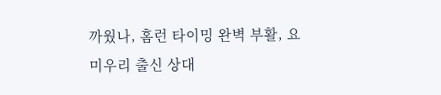까웠나, 홈런 타이밍 완벽 부활, 요미우리 출신 상대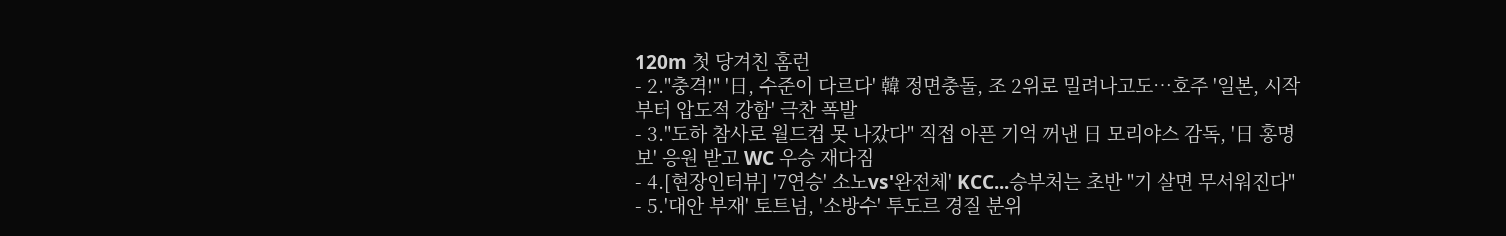120m 첫 당겨친 홈런
- 2."충격!" '日, 수준이 다르다' 韓 정면충돌, 조 2위로 밀려나고도…호주 '일본, 시작부터 압도적 강함' 극찬 폭발
- 3."도하 참사로 월드컵 못 나갔다" 직접 아픈 기억 꺼낸 日 모리야스 감독, '日 홍명보' 응원 받고 WC 우승 재다짐
- 4.[현장인터뷰] '7연승' 소노vs'완전체' KCC...승부처는 초반 "기 살면 무서워진다"
- 5.'대안 부재' 토트넘, '소방수' 투도르 경질 분위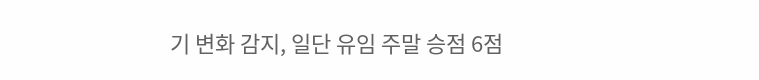기 변화 감지, 일단 유임 주말 승점 6점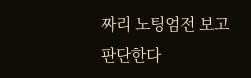짜리 노팅엄전 보고 판단한다